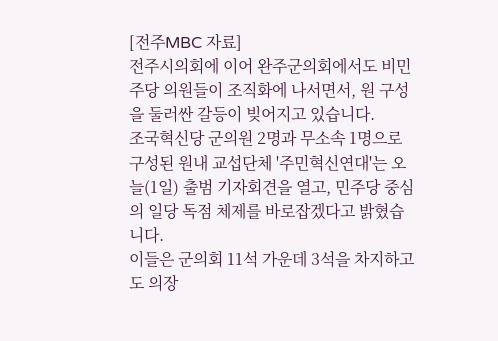[전주MBC 자료]
전주시의회에 이어 완주군의회에서도 비민주당 의원들이 조직화에 나서면서, 원 구성을 둘러싼 갈등이 빚어지고 있습니다.
조국혁신당 군의원 2명과 무소속 1명으로 구성된 원내 교섭단체 '주민혁신연대'는 오늘(1일) 출범 기자회견을 열고, 민주당 중심의 일당 독점 체제를 바로잡겠다고 밝혔습니다.
이들은 군의회 11석 가운데 3석을 차지하고도 의장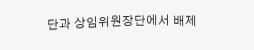단과 상임위원장단에서 배제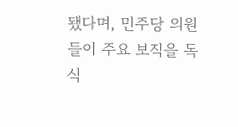됐다며, 민주당 의원들이 주요 보직을 독식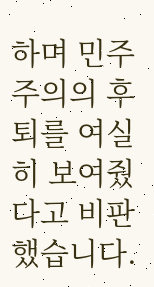하며 민주주의의 후퇴를 여실히 보여줬다고 비판했습니다.